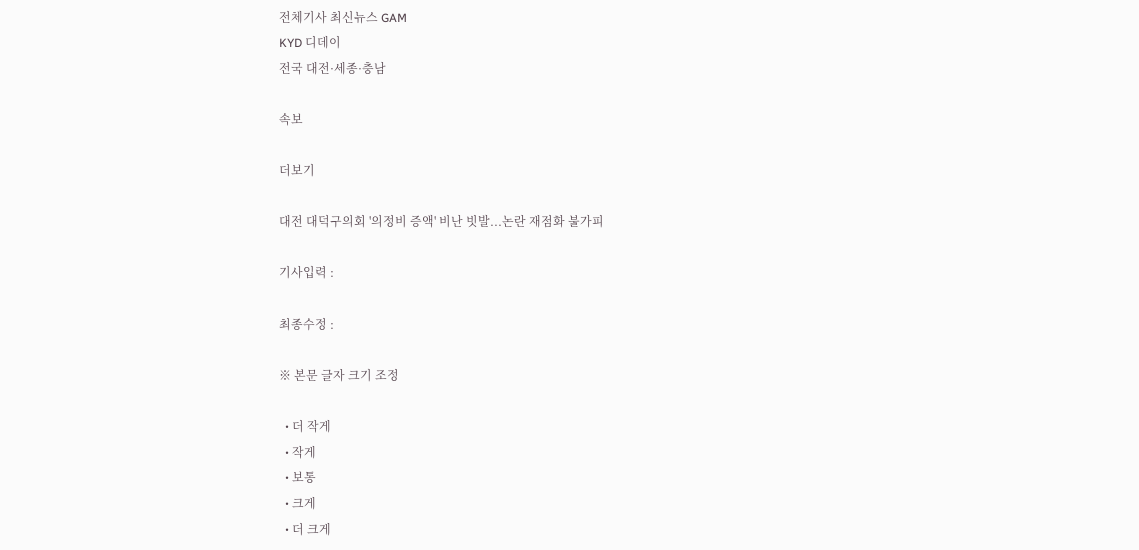전체기사 최신뉴스 GAM
KYD 디데이
전국 대전·세종·충남

속보

더보기

대전 대덕구의회 '의정비 증액' 비난 빗발...논란 재점화 불가피

기사입력 :

최종수정 :

※ 본문 글자 크기 조정

  • 더 작게
  • 작게
  • 보통
  • 크게
  • 더 크게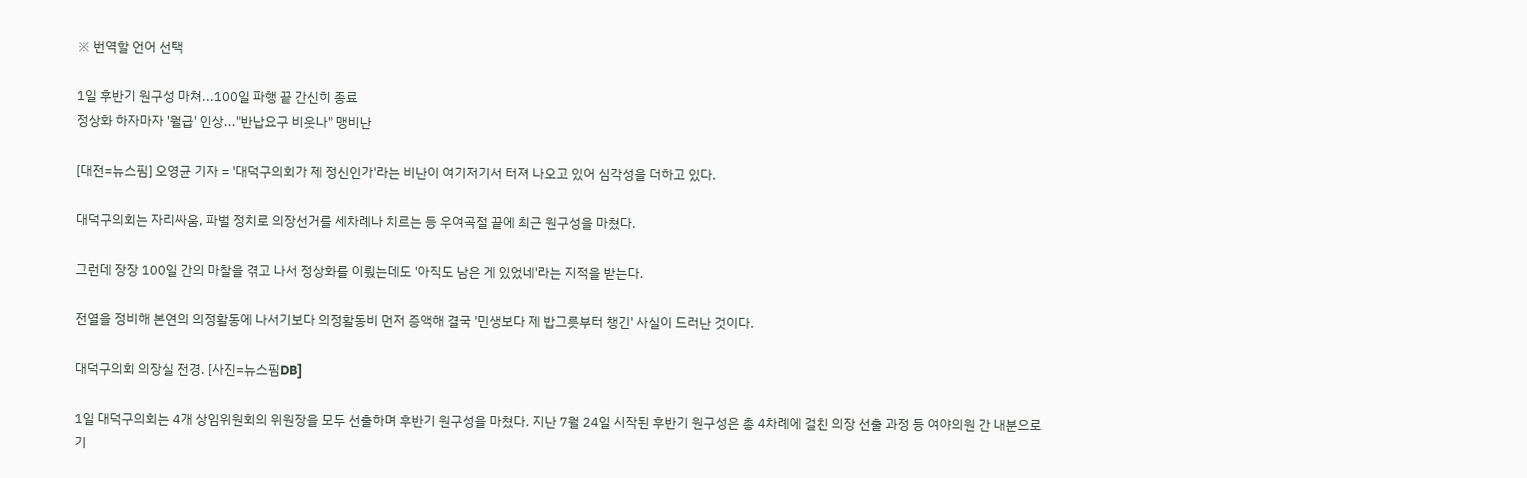※ 번역할 언어 선택

1일 후반기 원구성 마쳐...100일 파행 끝 간신히 종료
정상화 하자마자 '월급' 인상..."반납요구 비웃나" 맹비난

[대전=뉴스핌] 오영균 기자 = '대덕구의회가 제 정신인가'라는 비난이 여기저기서 터져 나오고 있어 심각성을 더하고 있다.

대덕구의회는 자리싸움, 파벌 정치로 의장선거를 세차례나 치르는 등 우여곡절 끝에 최근 원구성을 마쳤다.

그런데 장장 100일 간의 마찰을 겪고 나서 정상화를 이뤘는데도 '아직도 남은 게 있었네'라는 지적을 받는다.

전열을 정비해 본연의 의정활동에 나서기보다 의정활동비 먼저 증액해 결국 '민생보다 제 밥그릇부터 챙긴' 사실이 드러난 것이다.

대덕구의회 의장실 전경. [사진=뉴스핌DB]

1일 대덕구의회는 4개 상임위원회의 위원장을 모두 선출하며 후반기 원구성을 마쳤다. 지난 7월 24일 시작된 후반기 원구성은 총 4차례에 걸친 의장 선출 과정 등 여야의원 간 내분으로 기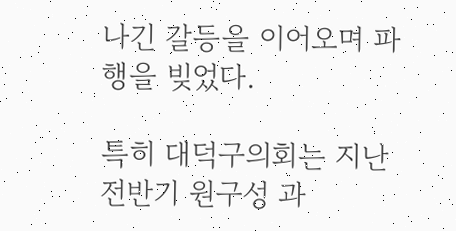나긴 갈등을 이어오며 파행을 빚었다.

특히 대덕구의회는 지난 전반기 원구성 과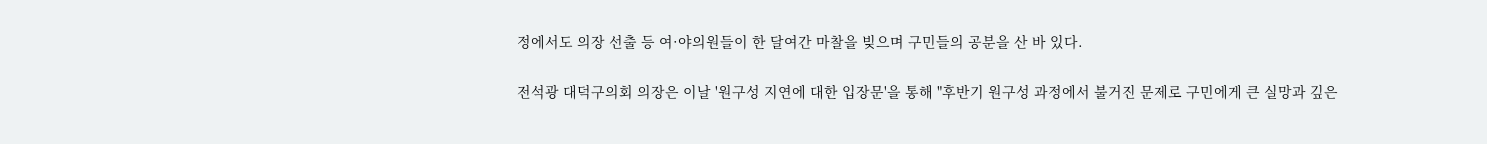정에서도 의장 선출 등 여·야의원들이 한 달여간 마찰을 빚으며 구민들의 공분을 산 바 있다.

전석광 대덕구의회 의장은 이날 '원구성 지연에 대한 입장문'을 통해 "후반기 원구성 과정에서 불거진 문제로 구민에게 큰 실망과 깊은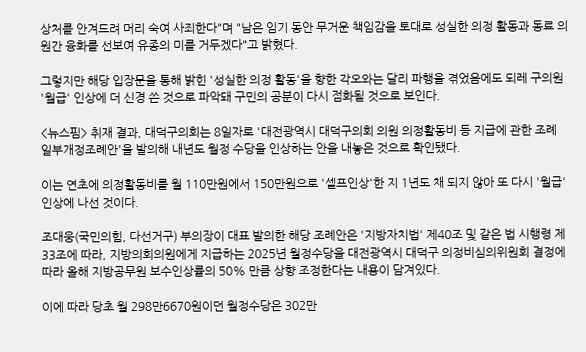상처를 안겨드려 머리 숙여 사죄한다"며 "남은 임기 동안 무거운 책임감을 토대로 성실한 의정 활동과 동료 의원간 융화를 선보여 유종의 미를 거두겠다"고 밝혔다.

그렇지만 해당 입장문을 통해 밝힌 '성실한 의정 활동'을 향한 각오와는 달리 파행을 겪었음에도 되레 구의원 '월급' 인상에 더 신경 쓴 것으로 파악돼 구민의 공분이 다시 점화될 것으로 보인다.

<뉴스핌> 취재 결과, 대덕구의회는 8일자로 '대전광역시 대덕구의회 의원 의정활동비 등 지급에 관한 조례 일부개정조례안'을 발의해 내년도 월정 수당을 인상하는 안을 내놓은 것으로 확인됐다.

이는 연초에 의정활동비를 월 110만원에서 150만원으로 '셀프인상'한 지 1년도 채 되지 않아 또 다시 '월급' 인상에 나선 것이다.

조대웅(국민의힘, 다선거구) 부의장이 대표 발의한 해당 조례안은 '지방자치법' 제40조 및 같은 법 시행령 제33조에 따라, 지방의회의원에게 지급하는 2025년 월정수당을 대전광역시 대덕구 의정비심의위원회 결정에 따라 올해 지방공무원 보수인상률의 50% 만큼 상향 조정한다는 내용이 담겨있다.

이에 따라 당초 월 298만6670원이던 월정수당은 302만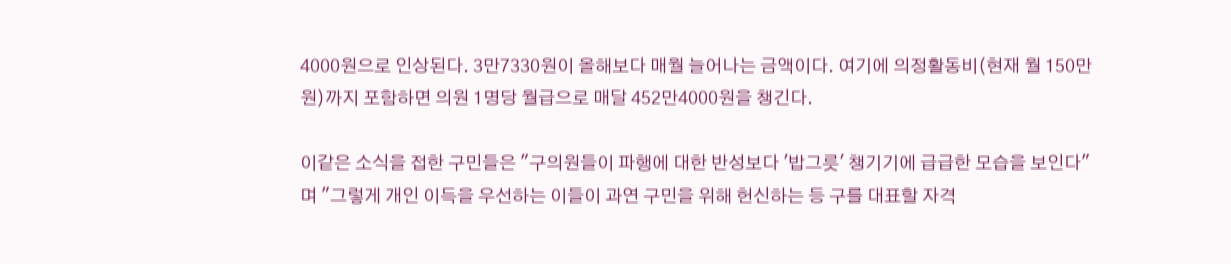4000원으로 인상된다. 3만7330원이 올해보다 매월 늘어나는 금액이다. 여기에 의정활동비(현재 월 150만원)까지 포함하면 의원 1명당 월급으로 매달 452만4000원을 챙긴다.

이같은 소식을 접한 구민들은 "구의원들이 파행에 대한 반성보다 '밥그릇' 챙기기에 급급한 모습을 보인다"며 "그렇게 개인 이득을 우선하는 이들이 과연 구민을 위해 헌신하는 등 구를 대표할 자격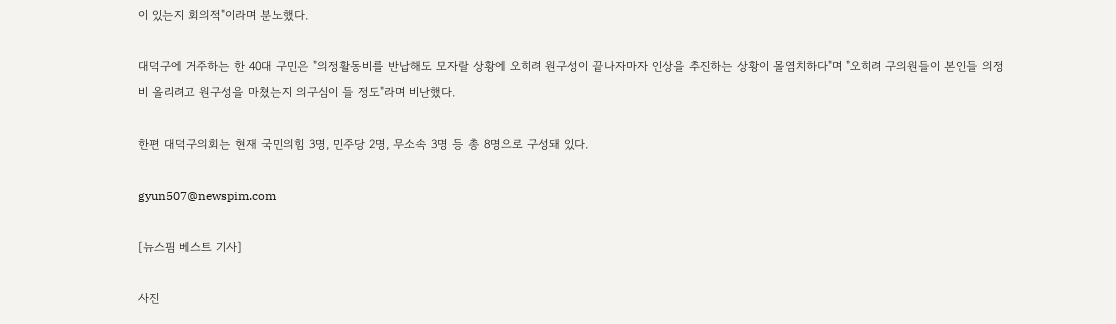이 있는지 회의적"이라며 분노했다.

대덕구에 거주하는 한 40대 구민은 "의정활동비를 반납해도 모자랄 상황에 오히려 원구성이 끝나자마자 인상을 추진하는 상황이 몰염치하다"며 "오히려 구의원들이 본인들 의정비 올리려고 원구성을 마쳤는지 의구심이 들 정도"라며 비난했다.

한편 대덕구의회는 현재 국민의힘 3명, 민주당 2명, 무소속 3명 등 총 8명으로 구성돼 있다.

gyun507@newspim.com

[뉴스핌 베스트 기사]

사진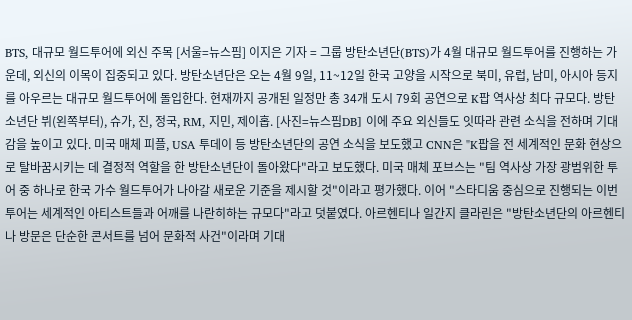BTS, 대규모 월드투어에 외신 주목 [서울=뉴스핌] 이지은 기자 = 그룹 방탄소년단(BTS)가 4월 대규모 월드투어를 진행하는 가운데, 외신의 이목이 집중되고 있다. 방탄소년단은 오는 4월 9일, 11~12일 한국 고양을 시작으로 북미, 유럽, 남미, 아시아 등지를 아우르는 대규모 월드투어에 돌입한다. 현재까지 공개된 일정만 총 34개 도시 79회 공연으로 K팝 역사상 최다 규모다. 방탄소년단 뷔(왼쪽부터), 슈가, 진, 정국, RM, 지민, 제이홉. [사진=뉴스핌DB] 이에 주요 외신들도 잇따라 관련 소식을 전하며 기대감을 높이고 있다. 미국 매체 피플, USA 투데이 등 방탄소년단의 공연 소식을 보도했고 CNN은 "K팝을 전 세계적인 문화 현상으로 탈바꿈시키는 데 결정적 역할을 한 방탄소년단이 돌아왔다"라고 보도했다. 미국 매체 포브스는 "팀 역사상 가장 광범위한 투어 중 하나로 한국 가수 월드투어가 나아갈 새로운 기준을 제시할 것"이라고 평가했다. 이어 "스타디움 중심으로 진행되는 이번 투어는 세계적인 아티스트들과 어깨를 나란히하는 규모다"라고 덧붙였다. 아르헨티나 일간지 클라린은 "방탄소년단의 아르헨티나 방문은 단순한 콘서트를 넘어 문화적 사건"이라며 기대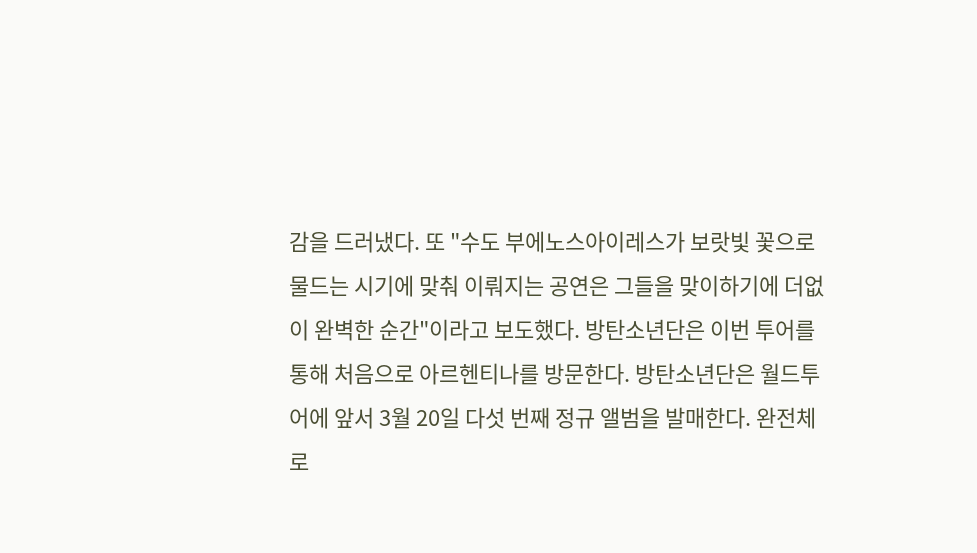감을 드러냈다. 또 "수도 부에노스아이레스가 보랏빛 꽃으로 물드는 시기에 맞춰 이뤄지는 공연은 그들을 맞이하기에 더없이 완벽한 순간"이라고 보도했다. 방탄소년단은 이번 투어를 통해 처음으로 아르헨티나를 방문한다. 방탄소년단은 월드투어에 앞서 3월 20일 다섯 번째 정규 앨범을 발매한다. 완전체로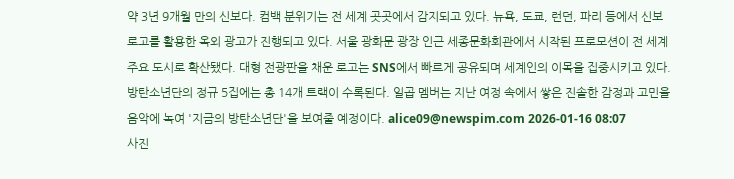약 3년 9개월 만의 신보다. 컴백 분위기는 전 세계 곳곳에서 감지되고 있다. 뉴욕, 도쿄, 런던, 파리 등에서 신보 로고를 활용한 옥외 광고가 진행되고 있다. 서울 광화문 광장 인근 세종문화회관에서 시작된 프로모션이 전 세계 주요 도시로 확산됐다. 대형 전광판을 채운 로고는 SNS에서 빠르게 공유되며 세계인의 이목을 집중시키고 있다. 방탄소년단의 정규 5집에는 총 14개 트랙이 수록된다. 일곱 멤버는 지난 여정 속에서 쌓은 진솔한 감정과 고민을 음악에 녹여 '지금의 방탄소년단'을 보여줄 예정이다. alice09@newspim.com 2026-01-16 08:07
사진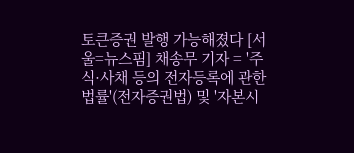토큰증권 발행 가능해졌다 [서울=뉴스핌] 채송무 기자 = '주식·사채 등의 전자등록에 관한 법률'(전자증권법) 및 '자본시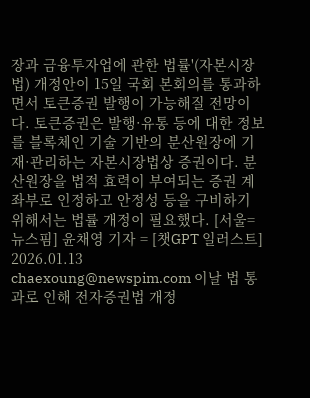장과 금융투자업에 관한 법률'(자본시장법) 개정안이 15일 국회 본회의를 통과하면서 토큰증권 발행이 가능해질 전망이다. 토큰증권은 발행·유통 등에 대한 정보를 블록체인 기술 기반의 분산원장에 기재·관리하는 자본시장법상 증권이다. 분산원장을 법적 효력이 부여되는 증권 계좌부로 인정하고 안정성 등을 구비하기 위해서는 법률 개정이 필요했다. [서울=뉴스핌] 윤채영 기자 = [챗GPT 일러스트] 2026.01.13 chaexoung@newspim.com 이날 법 통과로 인해 전자증권법 개정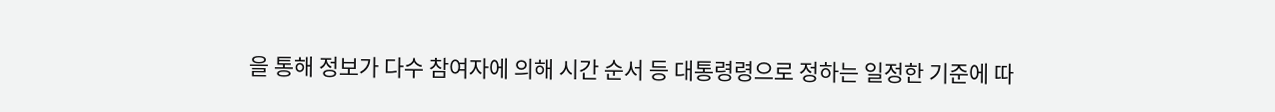을 통해 정보가 다수 참여자에 의해 시간 순서 등 대통령령으로 정하는 일정한 기준에 따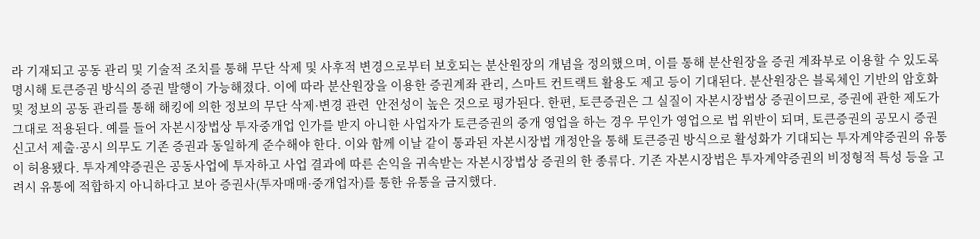라 기재되고 공동 관리 및 기술적 조치를 통해 무단 삭제 및 사후적 변경으로부터 보호되는 분산원장의 개념을 정의했으며, 이를 통해 분산원장을 증권 계좌부로 이용할 수 있도록 명시해 토큰증권 방식의 증권 발행이 가능해졌다. 이에 따라 분산원장을 이용한 증권계좌 관리, 스마트 컨트랙트 활용도 제고 등이 기대된다. 분산원장은 블록체인 기반의 암호화 및 정보의 공동 관리를 통해 해킹에 의한 정보의 무단 삭제·변경 관련  안전성이 높은 것으로 평가된다. 한편, 토큰증권은 그 실질이 자본시장법상 증권이므로, 증권에 관한 제도가 그대로 적용된다. 예를 들어 자본시장법상 투자중개업 인가를 받지 아니한 사업자가 토큰증권의 중개 영업을 하는 경우 무인가 영업으로 법 위반이 되며, 토큰증권의 공모시 증권신고서 제출·공시 의무도 기존 증권과 동일하게 준수해야 한다. 이와 함께 이날 같이 통과된 자본시장법 개정안을 통해 토큰증권 방식으로 활성화가 기대되는 투자계약증권의 유통이 허용됐다. 투자계약증권은 공동사업에 투자하고 사업 결과에 따른 손익을 귀속받는 자본시장법상 증권의 한 종류다. 기존 자본시장법은 투자계약증권의 비정형적 특성 등을 고려시 유통에 적합하지 아니하다고 보아 증권사(투자매매·중개업자)를 통한 유통을 금지했다.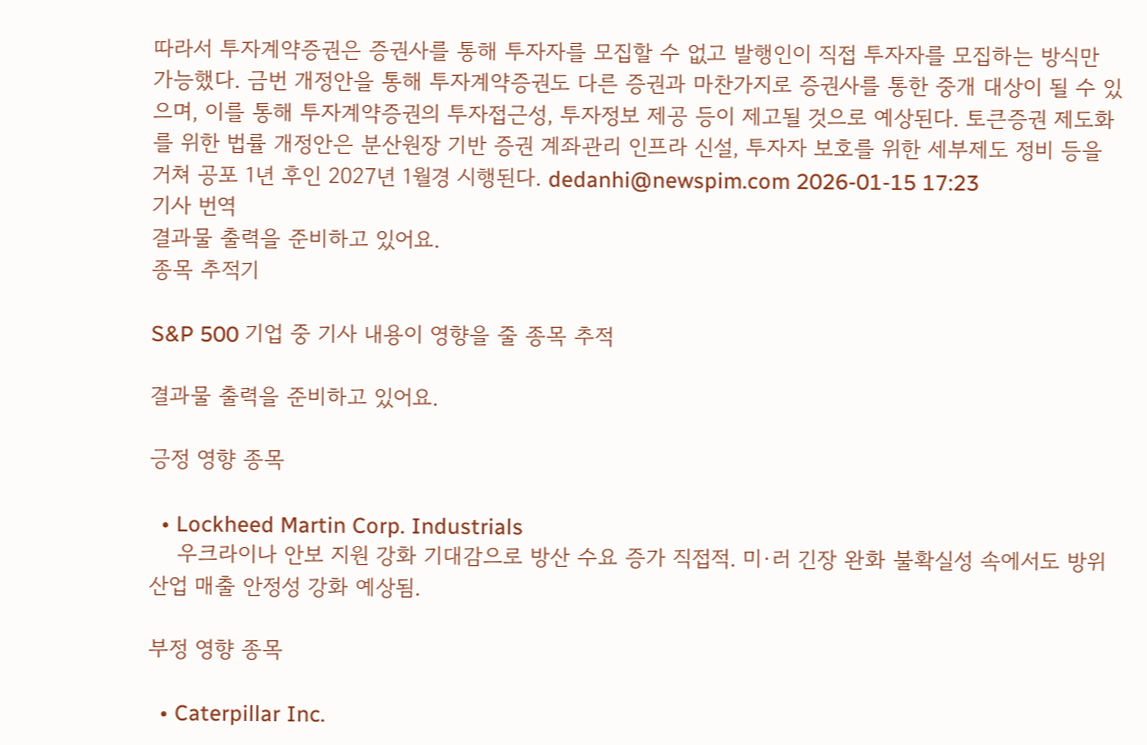따라서 투자계약증권은 증권사를 통해 투자자를 모집할 수 없고 발행인이 직접 투자자를 모집하는 방식만 가능했다. 금번 개정안을 통해 투자계약증권도 다른 증권과 마찬가지로 증권사를 통한 중개 대상이 될 수 있으며, 이를 통해 투자계약증권의 투자접근성, 투자정보 제공 등이 제고될 것으로 예상된다. 토큰증권 제도화를 위한 법률 개정안은 분산원장 기반 증권 계좌관리 인프라 신설, 투자자 보호를 위한 세부제도 정비 등을 거쳐 공포 1년 후인 2027년 1월경 시행된다. dedanhi@newspim.com 2026-01-15 17:23
기사 번역
결과물 출력을 준비하고 있어요.
종목 추적기

S&P 500 기업 중 기사 내용이 영향을 줄 종목 추적

결과물 출력을 준비하고 있어요.

긍정 영향 종목

  • Lockheed Martin Corp. Industrials
    우크라이나 안보 지원 강화 기대감으로 방산 수요 증가 직접적. 미·러 긴장 완화 불확실성 속에서도 방위산업 매출 안정성 강화 예상됨.

부정 영향 종목

  • Caterpillar Inc.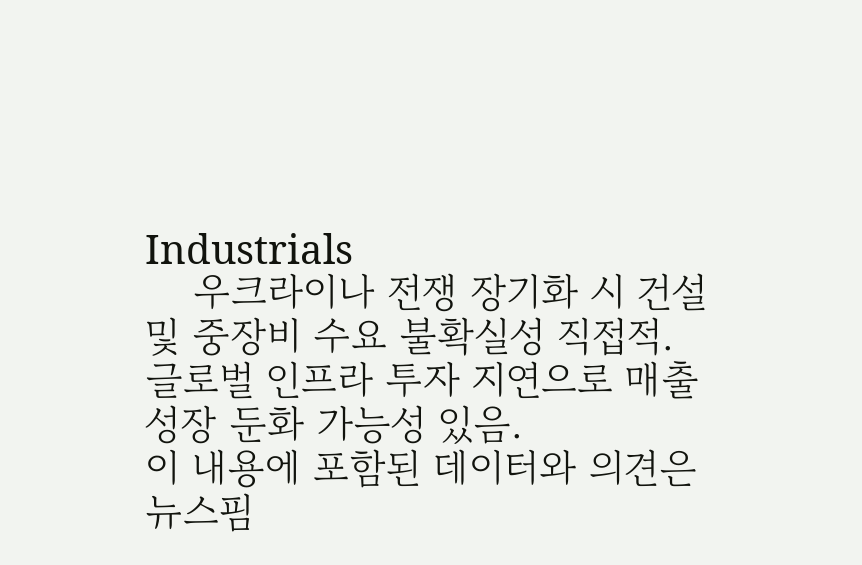Industrials
    우크라이나 전쟁 장기화 시 건설 및 중장비 수요 불확실성 직접적. 글로벌 인프라 투자 지연으로 매출 성장 둔화 가능성 있음.
이 내용에 포함된 데이터와 의견은 뉴스핌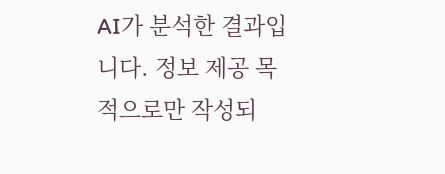AI가 분석한 결과입니다. 정보 제공 목적으로만 작성되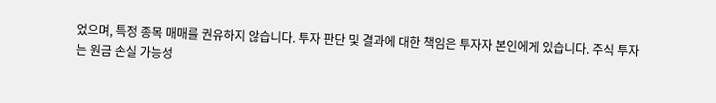었으며, 특정 종목 매매를 권유하지 않습니다. 투자 판단 및 결과에 대한 책임은 투자자 본인에게 있습니다. 주식 투자는 원금 손실 가능성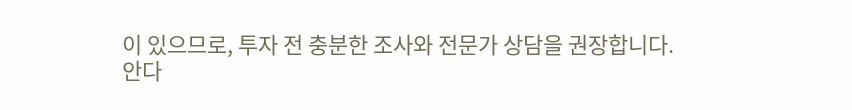이 있으므로, 투자 전 충분한 조사와 전문가 상담을 권장합니다.
안다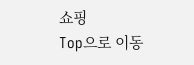쇼핑
Top으로 이동